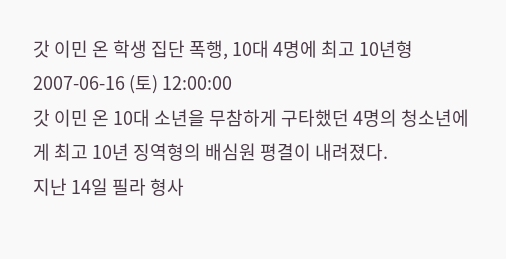갓 이민 온 학생 집단 폭행, 10대 4명에 최고 10년형
2007-06-16 (토) 12:00:00
갓 이민 온 10대 소년을 무참하게 구타했던 4명의 청소년에게 최고 10년 징역형의 배심원 평결이 내려졌다.
지난 14일 필라 형사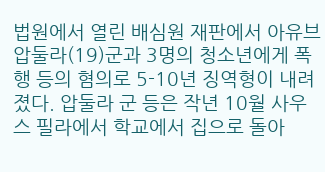법원에서 열린 배심원 재판에서 아유브 압둘라(19)군과 3명의 청소년에게 폭행 등의 혐의로 5-10년 징역형이 내려졌다. 압둘라 군 등은 작년 10월 사우스 필라에서 학교에서 집으로 돌아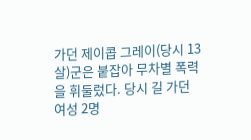가던 제이콥 그레이(당시 13살)군은 붙잡아 무차별 폭력을 휘둘렀다. 당시 길 가던 여성 2명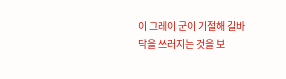이 그레이 군이 기절해 길바닥을 쓰러지는 것을 보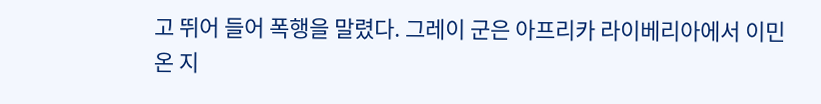고 뛰어 들어 폭행을 말렸다. 그레이 군은 아프리카 라이베리아에서 이민 온 지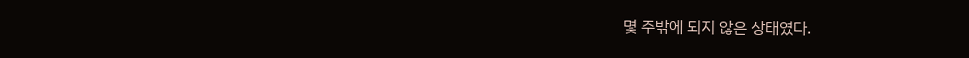몇 주밖에 되지 않은 상태였다.